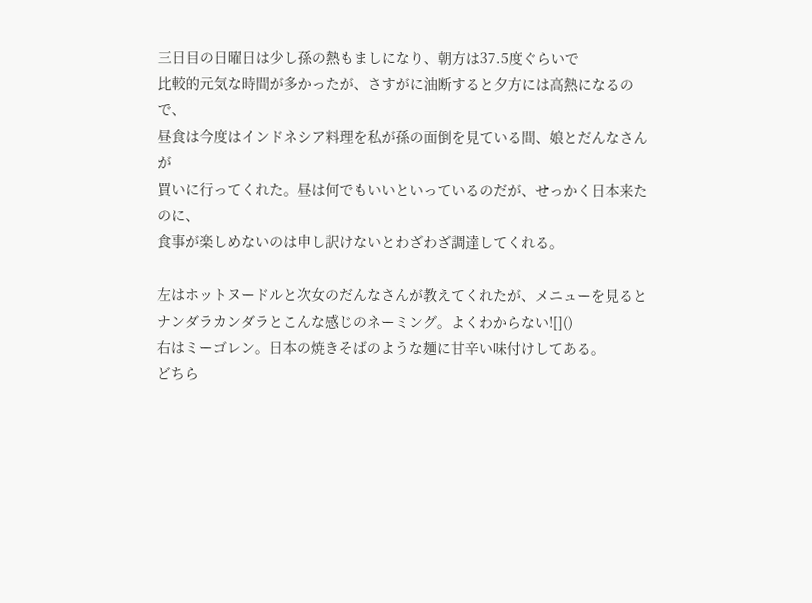三日目の日曜日は少し孫の熱もましになり、朝方は37.5度ぐらいで
比較的元気な時間が多かったが、さすがに油断すると夕方には高熱になるので、
昼食は今度はインドネシア料理を私が孫の面倒を見ている間、娘とだんなさんが
買いに行ってくれた。昼は何でもいいといっているのだが、せっかく日本来たのに、
食事が楽しめないのは申し訳けないとわざわざ調達してくれる。

左はホットヌードルと次女のだんなさんが教えてくれたが、メニューを見ると
ナンダラカンダラとこんな感じのネーミング。よくわからない![]()
右はミーゴレン。日本の焼きそばのような麺に甘辛い味付けしてある。
どちら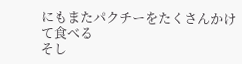にもまたパクチーをたくさんかけて食べる
そし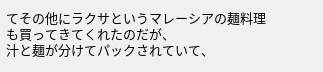てその他にラクサというマレーシアの麺料理も買ってきてくれたのだが、
汁と麺が分けてパックされていて、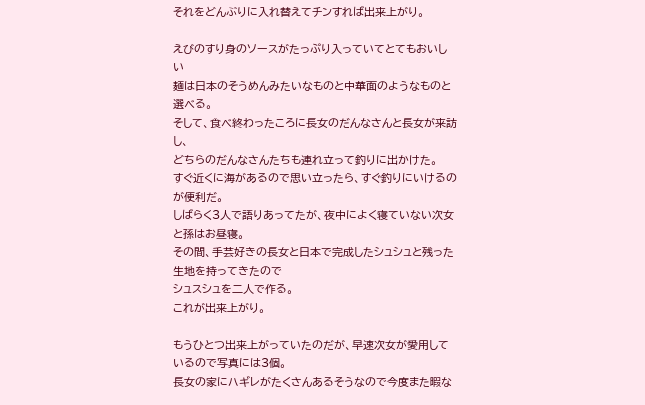それをどんぶりに入れ替えてチンすれば出来上がり。

えびのすり身のソースがたっぷり入っていてとてもおいしい
麺は日本のそうめんみたいなものと中華面のようなものと選べる。
そして、食べ終わったころに長女のだんなさんと長女が来訪し、
どちらのだんなさんたちも連れ立って釣りに出かけた。
すぐ近くに海があるので思い立ったら、すぐ釣りにいけるのが便利だ。
しばらく3人で語りあってたが、夜中によく寝ていない次女と孫はお昼寝。
その間、手芸好きの長女と日本で完成したシュシュと残った生地を持ってきたので
シュスシュを二人で作る。
これが出来上がり。

もうひとつ出来上がっていたのだが、早速次女が愛用しているので写真には3個。
長女の家にハギレがたくさんあるそうなので今度また暇な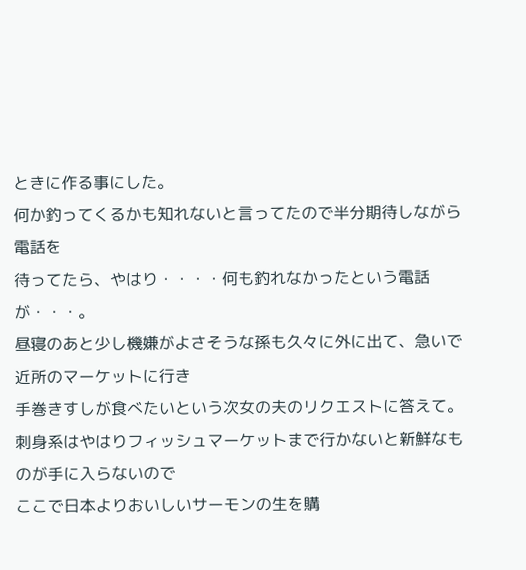ときに作る事にした。
何か釣ってくるかも知れないと言ってたので半分期待しながら電話を
待ってたら、やはり・・・・何も釣れなかったという電話が・・・。
昼寝のあと少し機嫌がよさそうな孫も久々に外に出て、急いで近所のマーケットに行き
手巻きすしが食べたいという次女の夫のリクエストに答えて。
刺身系はやはりフィッシュマーケットまで行かないと新鮮なものが手に入らないので
ここで日本よりおいしいサーモンの生を購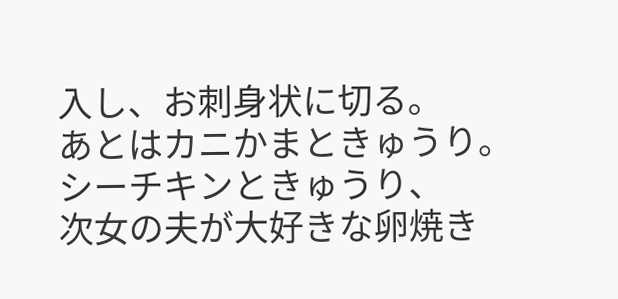入し、お刺身状に切る。
あとはカニかまときゅうり。シーチキンときゅうり、
次女の夫が大好きな卵焼き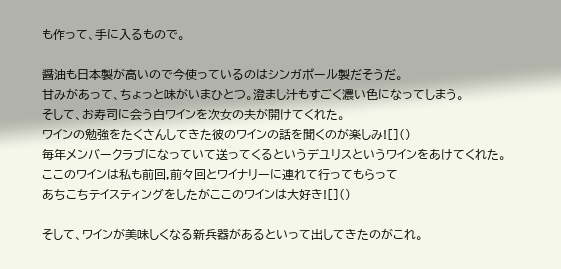も作って、手に入るもので。

醤油も日本製が高いので今使っているのはシンガポール製だそうだ。
甘みがあって、ちょっと味がいまひとつ。澄まし汁もすごく濃い色になってしまう。
そして、お寿司に会う白ワインを次女の夫が開けてくれた。
ワインの勉強をたくさんしてきた彼のワインの話を聞くのが楽しみ![]()
毎年メンバークラブになっていて送ってくるというデユリスというワインをあけてくれた。
ここのワインは私も前回,前々回とワイナリーに連れて行ってもらって
あちこちテイスティングをしたがここのワインは大好き![]()

そして、ワインが美味しくなる新兵器があるといって出してきたのがこれ。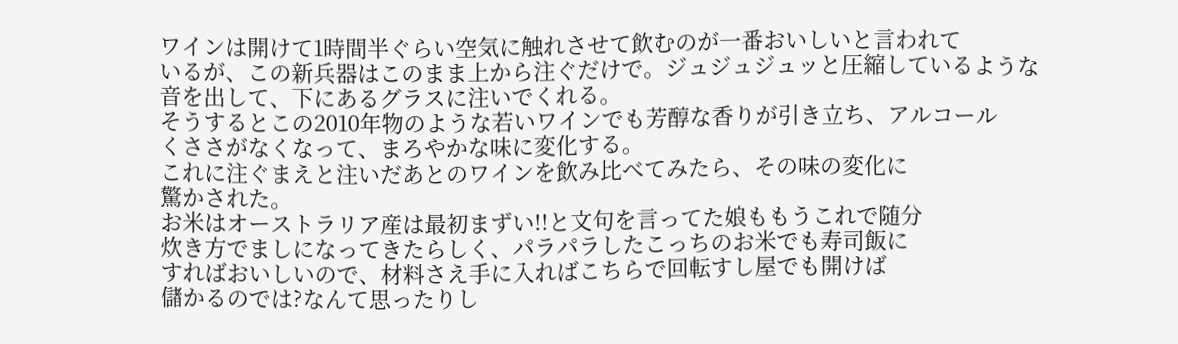ワインは開けて1時間半ぐらい空気に触れさせて飲むのが一番おいしいと言われて
いるが、この新兵器はこのまま上から注ぐだけで。ジュジュジュッと圧縮しているような
音を出して、下にあるグラスに注いでくれる。
そうするとこの2010年物のような若いワインでも芳醇な香りが引き立ち、アルコール
くささがなくなって、まろやかな味に変化する。
これに注ぐまえと注いだあとのワインを飲み比べてみたら、その味の変化に
驚かされた。
お米はオーストラリア産は最初まずい!!と文句を言ってた娘ももうこれで随分
炊き方でましになってきたらしく、パラパラしたこっちのお米でも寿司飯に
すればおいしいので、材料さえ手に入ればこちらで回転すし屋でも開けば
儲かるのでは?なんて思ったりし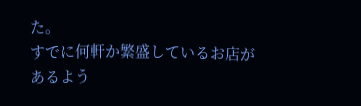た。
すでに何軒か繁盛しているお店があるよう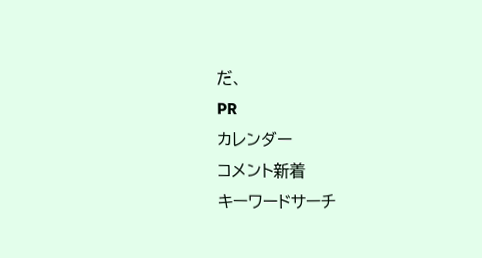だ、
PR
カレンダー
コメント新着
キーワードサーチ